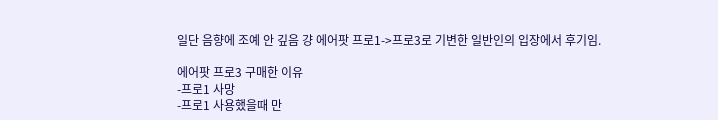일단 음향에 조예 안 깊음 걍 에어팟 프로1->프로3로 기변한 일반인의 입장에서 후기임.

에어팟 프로3 구매한 이유
-프로1 사망
-프로1 사용했을때 만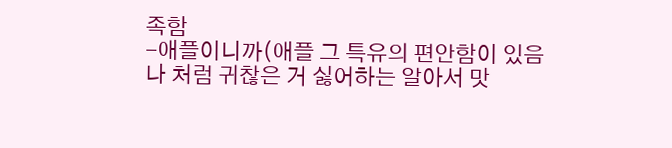족함
-애플이니까(애플 그 특유의 편안함이 있음 나 처럼 귀찮은 거 싫어하는 알아서 맛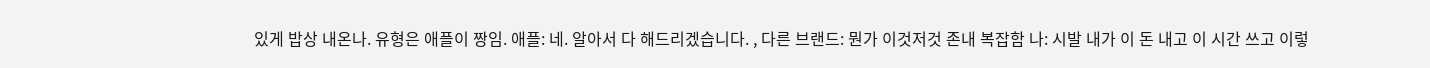있게 밥상 내온나. 유형은 애플이 짱임. 애플: 네. 알아서 다 해드리겠습니다. , 다른 브랜드: 뭔가 이것저것 존내 복잡함 나: 시발 내가 이 돈 내고 이 시간 쓰고 이렇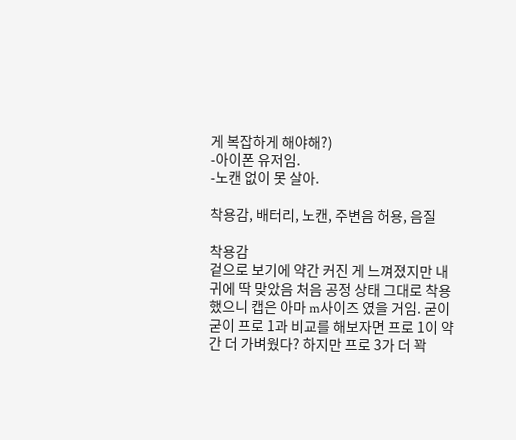게 복잡하게 해야해?)
-아이폰 유저임.
-노캔 없이 못 살아.

착용감, 배터리, 노캔, 주변음 허용, 음질

착용감
겉으로 보기에 약간 커진 게 느껴졌지만 내 귀에 딱 맞았음 처음 공정 상태 그대로 착용했으니 캡은 아마 m사이즈 였을 거임. 굳이 굳이 프로 1과 비교를 해보자면 프로 1이 약간 더 가벼웠다? 하지만 프로 3가 더 꽉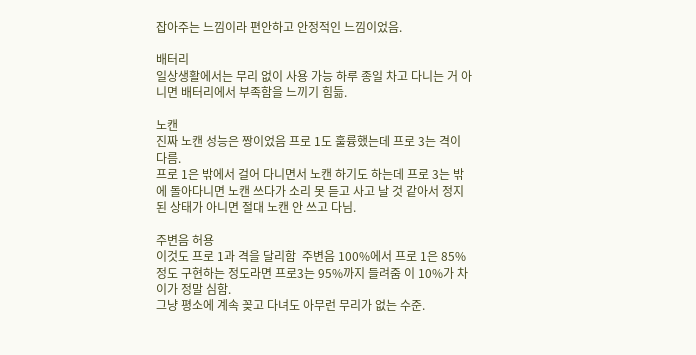잡아주는 느낌이라 편안하고 안정적인 느낌이었음.

배터리
일상생활에서는 무리 없이 사용 가능 하루 종일 차고 다니는 거 아니면 배터리에서 부족함을 느끼기 힘듦.

노캔
진짜 노캔 성능은 짱이었음 프로 1도 훌륭했는데 프로 3는 격이 다름.
프로 1은 밖에서 걸어 다니면서 노캔 하기도 하는데 프로 3는 밖에 돌아다니면 노캔 쓰다가 소리 못 듣고 사고 날 것 같아서 정지된 상태가 아니면 절대 노캔 안 쓰고 다님.

주변음 허용
이것도 프로 1과 격을 달리함  주변음 100%에서 프로 1은 85% 정도 구현하는 정도라면 프로3는 95%까지 들려줌 이 10%가 차이가 정말 심함.
그냥 평소에 계속 꽂고 다녀도 아무런 무리가 없는 수준.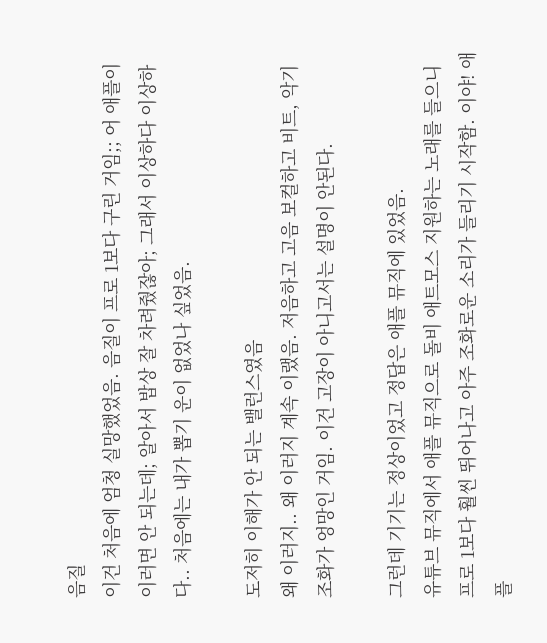음질
이건 처음에 엄청 실망했었음. 음질이 프로 1보다 구린 거임;; 어 애플이 이러면 안 되는데; 알아서 밥상 잘 차려줬잖아; 그래서 이상하다 이상하다.. 처음에는 내가 뽑기 운이 없었나 싶었음.

도저히 이해가 안 되는 밸런스였음
왜 이러지.. 왜 이러지 계속 이랬음. 저음하고 고음 보컬하고 비트, 악기 조화가 엉망인 거임. 이건 고장이 아니고서는 설명이 안된다.

그런데 기기는 정상이었고 정답은 애플 뮤직에 있었음.
유튜브 뮤직에서 애플 뮤직으로 돌비 애트모스 지원하는 노래를 들으니 프로 1보다 훨씬 뛰어나고 아주 조화로운 소리가 들리기 시작함. 이야! 애플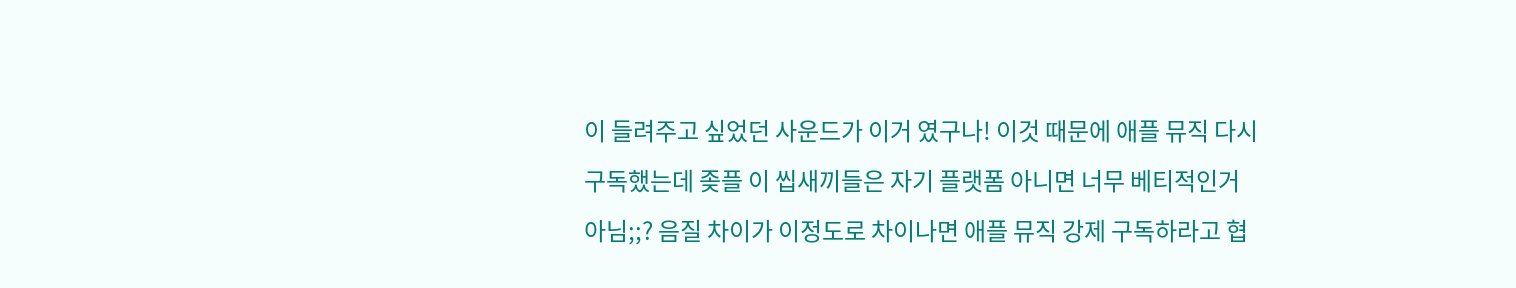이 들려주고 싶었던 사운드가 이거 였구나! 이것 때문에 애플 뮤직 다시 구독했는데 좆플 이 씹새끼들은 자기 플랫폼 아니면 너무 베티적인거 아님;;? 음질 차이가 이정도로 차이나면 애플 뮤직 강제 구독하라고 협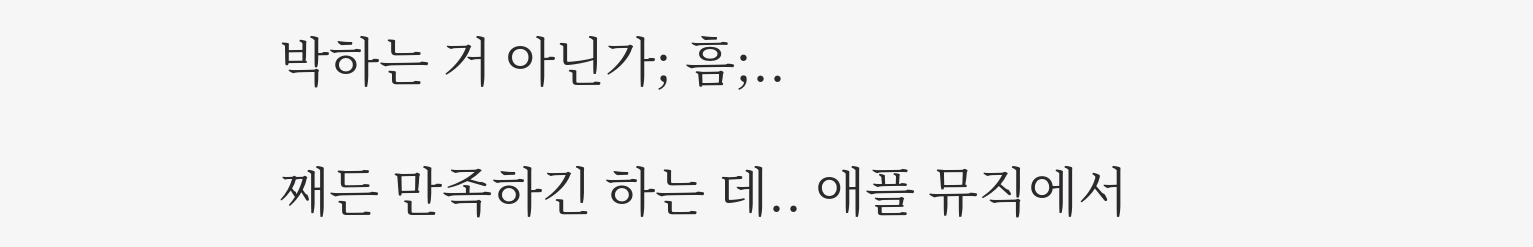박하는 거 아닌가; 흠;..

째든 만족하긴 하는 데.. 애플 뮤직에서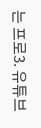는 프로3. 유튜브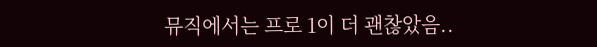뮤직에서는 프로 1이 더 괜찮았음..